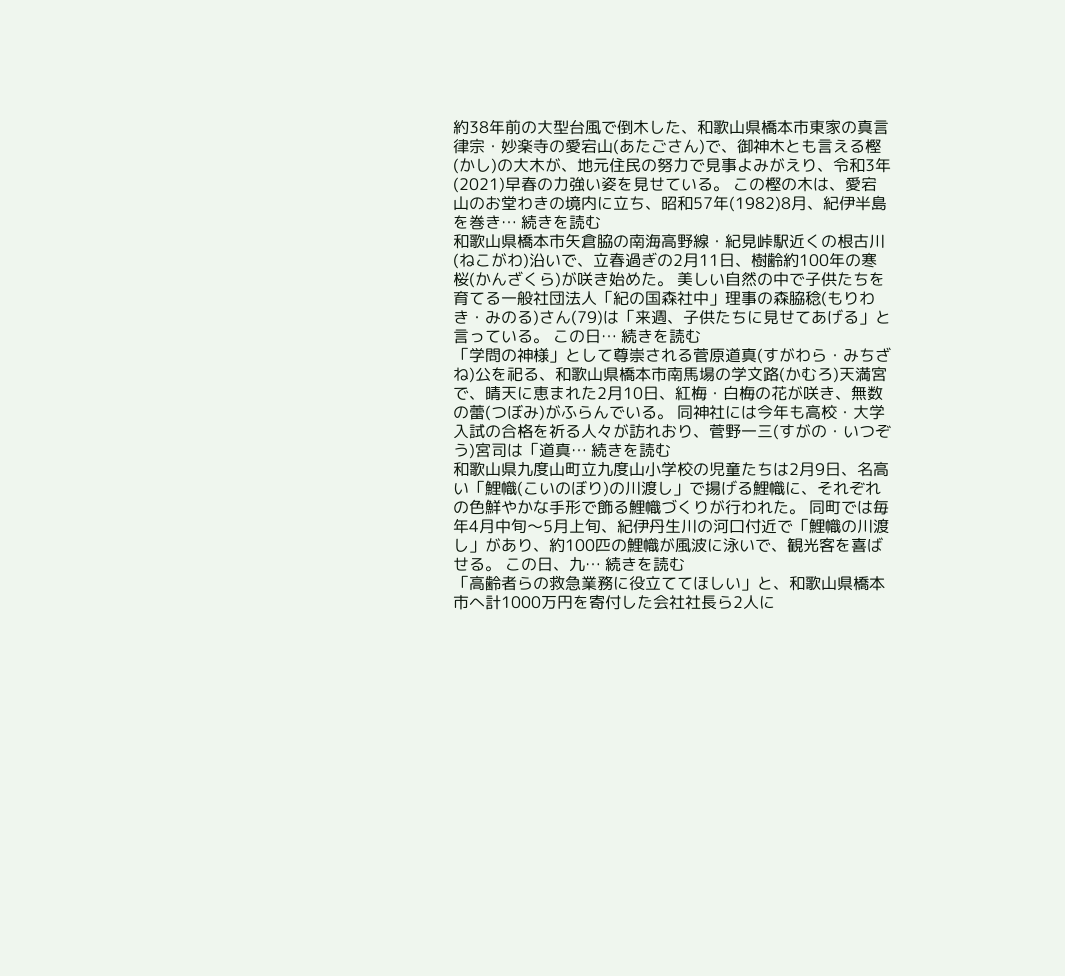約38年前の大型台風で倒木した、和歌山県橋本市東家の真言律宗・妙楽寺の愛宕山(あたごさん)で、御神木とも言える樫(かし)の大木が、地元住民の努力で見事よみがえり、令和3年(2021)早春の力強い姿を見せている。 この樫の木は、愛宕山のお堂わきの境内に立ち、昭和57年(1982)8月、紀伊半島を巻き… 続きを読む
和歌山県橋本市矢倉脇の南海高野線・紀見峠駅近くの根古川(ねこがわ)沿いで、立春過ぎの2月11日、樹齢約100年の寒桜(かんざくら)が咲き始めた。 美しい自然の中で子供たちを育てる一般社団法人「紀の国森社中」理事の森脇稔(もりわき・みのる)さん(79)は「来週、子供たちに見せてあげる」と言っている。 この日… 続きを読む
「学問の神様」として尊崇される菅原道真(すがわら・みちざね)公を祀る、和歌山県橋本市南馬場の学文路(かむろ)天満宮で、晴天に恵まれた2月10日、紅梅・白梅の花が咲き、無数の蕾(つぼみ)がふらんでいる。 同神社には今年も高校・大学入試の合格を祈る人々が訪れおり、菅野一三(すがの・いつぞう)宮司は「道真… 続きを読む
和歌山県九度山町立九度山小学校の児童たちは2月9日、名高い「鯉幟(こいのぼり)の川渡し」で揚げる鯉幟に、それぞれの色鮮やかな手形で飾る鯉幟づくりが行われた。 同町では毎年4月中旬〜5月上旬、紀伊丹生川の河口付近で「鯉幟の川渡し」があり、約100匹の鯉幟が風波に泳いで、観光客を喜ばせる。 この日、九… 続きを読む
「高齢者らの救急業務に役立ててほしい」と、和歌山県橋本市へ計1000万円を寄付した会社社長ら2人に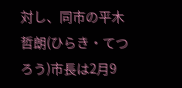対し、同市の平木哲朗(ひらき・てつろう)市長は2月9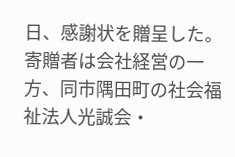日、感謝状を贈呈した。 寄贈者は会社経営の一方、同市隅田町の社会福祉法人光誠会・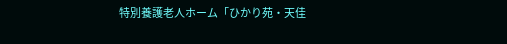特別養護老人ホーム「ひかり苑・天佳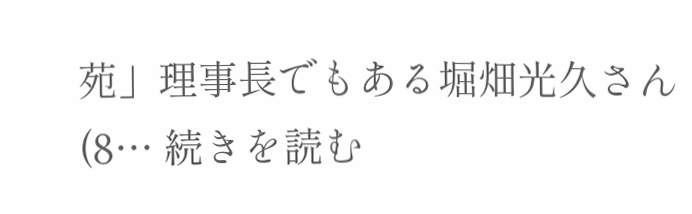苑」理事長でもある堀畑光久さん(8… 続きを読む